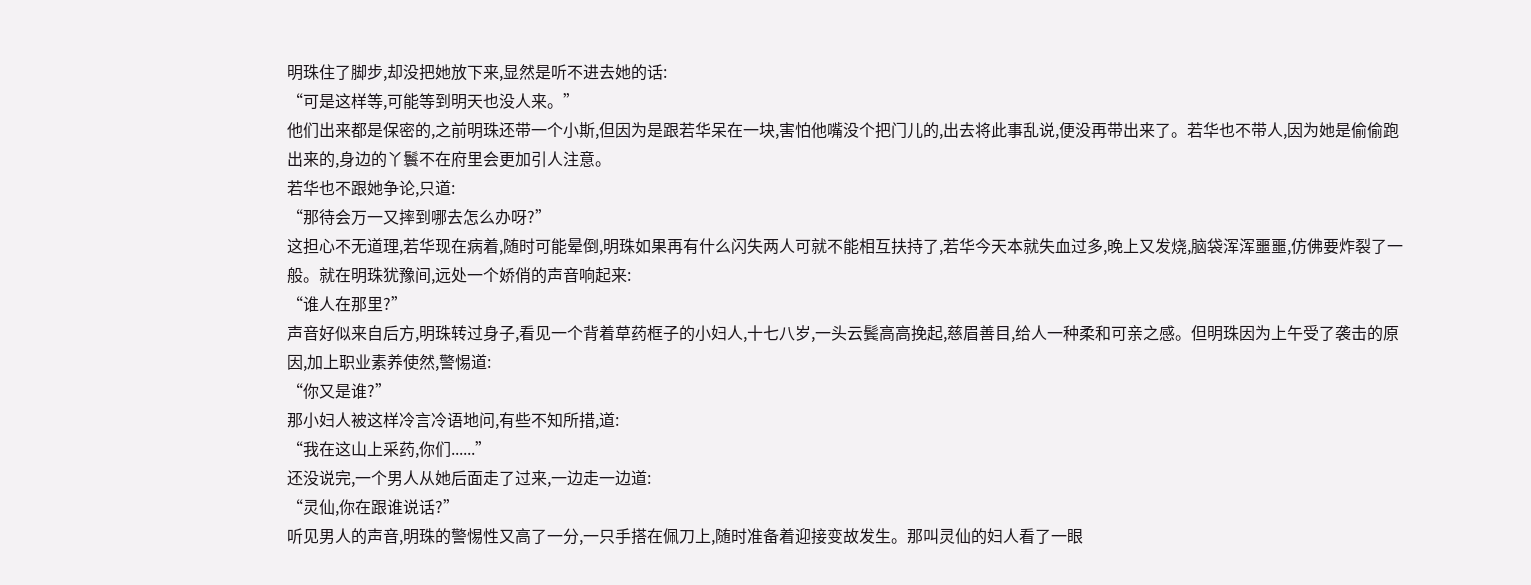明珠住了脚步,却没把她放下来,显然是听不进去她的话:
“可是这样等,可能等到明天也没人来。”
他们出来都是保密的,之前明珠还带一个小斯,但因为是跟若华呆在一块,害怕他嘴没个把门儿的,出去将此事乱说,便没再带出来了。若华也不带人,因为她是偷偷跑出来的,身边的丫鬟不在府里会更加引人注意。
若华也不跟她争论,只道:
“那待会万一又摔到哪去怎么办呀?”
这担心不无道理,若华现在病着,随时可能晕倒,明珠如果再有什么闪失两人可就不能相互扶持了,若华今天本就失血过多,晚上又发烧,脑袋浑浑噩噩,仿佛要炸裂了一般。就在明珠犹豫间,远处一个娇俏的声音响起来:
“谁人在那里?”
声音好似来自后方,明珠转过身子,看见一个背着草药框子的小妇人,十七八岁,一头云鬓高高挽起,慈眉善目,给人一种柔和可亲之感。但明珠因为上午受了袭击的原因,加上职业素养使然,警惕道:
“你又是谁?”
那小妇人被这样冷言冷语地问,有些不知所措,道:
“我在这山上采药,你们......”
还没说完,一个男人从她后面走了过来,一边走一边道:
“灵仙,你在跟谁说话?”
听见男人的声音,明珠的警惕性又高了一分,一只手搭在佩刀上,随时准备着迎接变故发生。那叫灵仙的妇人看了一眼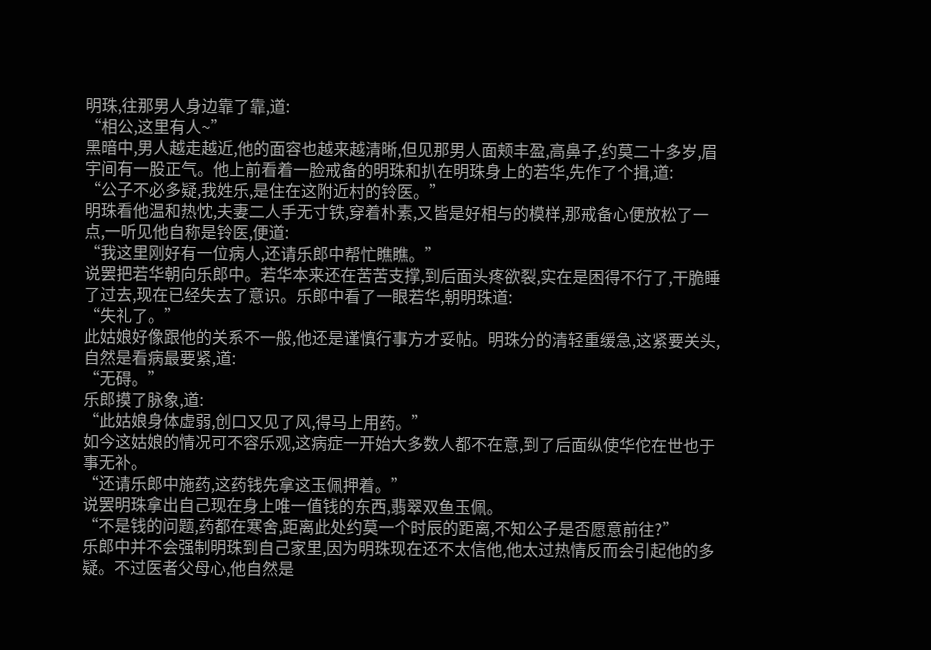明珠,往那男人身边靠了靠,道:
“相公,这里有人~”
黑暗中,男人越走越近,他的面容也越来越清晰,但见那男人面颊丰盈,高鼻子,约莫二十多岁,眉宇间有一股正气。他上前看着一脸戒备的明珠和扒在明珠身上的若华,先作了个揖,道:
“公子不必多疑,我姓乐,是住在这附近村的铃医。”
明珠看他温和热忱,夫妻二人手无寸铁,穿着朴素,又皆是好相与的模样,那戒备心便放松了一点,一听见他自称是铃医,便道:
“我这里刚好有一位病人,还请乐郎中帮忙瞧瞧。”
说罢把若华朝向乐郎中。若华本来还在苦苦支撑,到后面头疼欲裂,实在是困得不行了,干脆睡了过去,现在已经失去了意识。乐郎中看了一眼若华,朝明珠道:
“失礼了。”
此姑娘好像跟他的关系不一般,他还是谨慎行事方才妥帖。明珠分的清轻重缓急,这紧要关头,自然是看病最要紧,道:
“无碍。”
乐郎摸了脉象,道:
“此姑娘身体虚弱,创口又见了风,得马上用药。”
如今这姑娘的情况可不容乐观,这病症一开始大多数人都不在意,到了后面纵使华佗在世也于事无补。
“还请乐郎中施药,这药钱先拿这玉佩押着。”
说罢明珠拿出自己现在身上唯一值钱的东西,翡翠双鱼玉佩。
“不是钱的问题,药都在寒舍,距离此处约莫一个时辰的距离,不知公子是否愿意前往?”
乐郎中并不会强制明珠到自己家里,因为明珠现在还不太信他,他太过热情反而会引起他的多疑。不过医者父母心,他自然是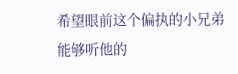希望眼前这个偏执的小兄弟能够听他的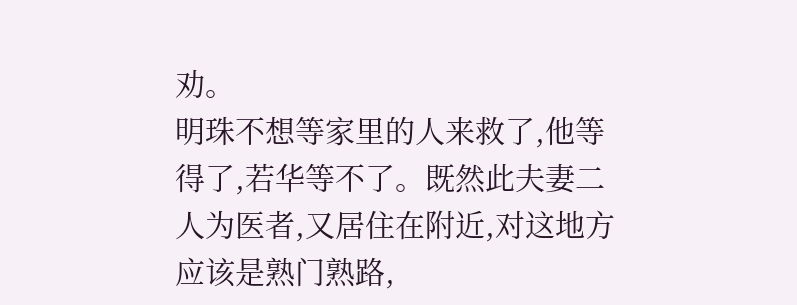劝。
明珠不想等家里的人来救了,他等得了,若华等不了。既然此夫妻二人为医者,又居住在附近,对这地方应该是熟门熟路,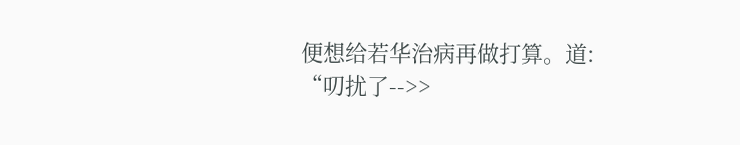便想给若华治病再做打算。道:
“叨扰了-->>